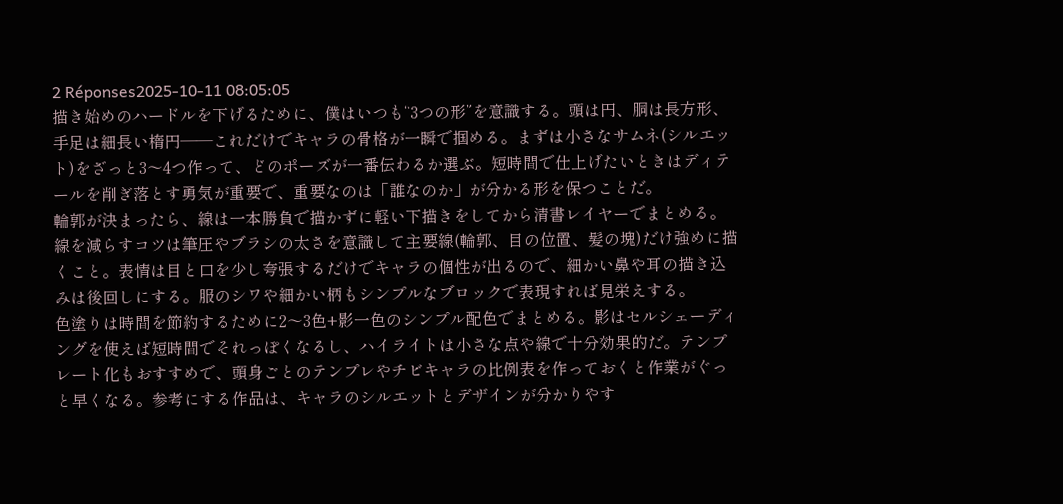2 Réponses2025-10-11 08:05:05
描き始めのハードルを下げるために、僕はいつも“3つの形”を意識する。頭は円、胴は長方形、手足は細長い楕円――これだけでキャラの骨格が一瞬で掴める。まずは小さなサムネ(シルエット)をざっと3〜4つ作って、どのポーズが一番伝わるか選ぶ。短時間で仕上げたいときはディテールを削ぎ落とす勇気が重要で、重要なのは「誰なのか」が分かる形を保つことだ。
輪郭が決まったら、線は一本勝負で描かずに軽い下描きをしてから清書レイヤーでまとめる。線を減らすコツは筆圧やブラシの太さを意識して主要線(輪郭、目の位置、髪の塊)だけ強めに描くこと。表情は目と口を少し夸張するだけでキャラの個性が出るので、細かい鼻や耳の描き込みは後回しにする。服のシワや細かい柄もシンプルなブロックで表現すれば見栄えする。
色塗りは時間を節約するために2〜3色+影一色のシンプル配色でまとめる。影はセルシェーディングを使えば短時間でそれっぽくなるし、ハイライトは小さな点や線で十分効果的だ。テンプレート化もおすすめで、頭身ごとのテンプレやチビキャラの比例表を作っておくと作業がぐっと早くなる。参考にする作品は、キャラのシルエットとデザインが分かりやす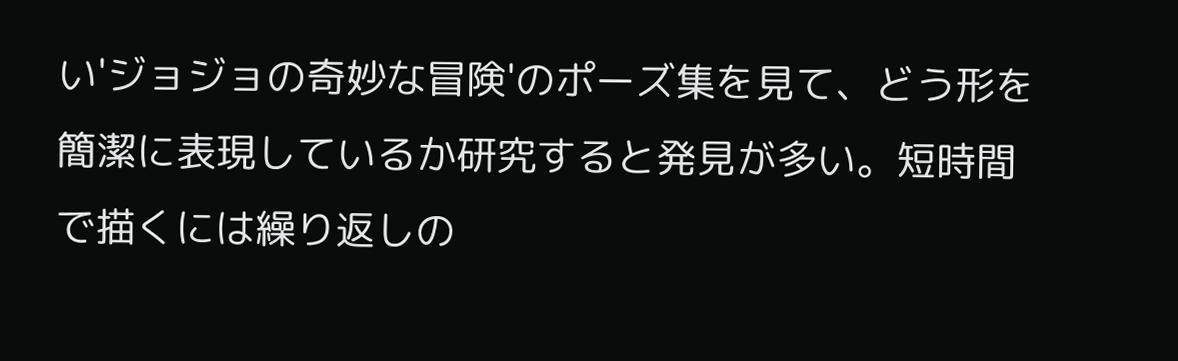い'ジョジョの奇妙な冒険'のポーズ集を見て、どう形を簡潔に表現しているか研究すると発見が多い。短時間で描くには繰り返しの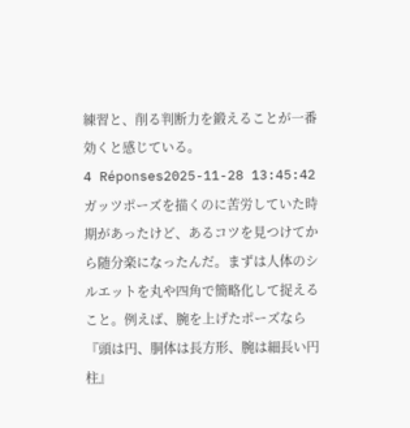練習と、削る判断力を鍛えることが一番効くと感じている。
4 Réponses2025-11-28 13:45:42
ガッツポーズを描くのに苦労していた時期があったけど、あるコツを見つけてから随分楽になったんだ。まずは人体のシルエットを丸や四角で簡略化して捉えること。例えば、腕を上げたポーズなら『頭は円、胴体は長方形、腕は細長い円柱』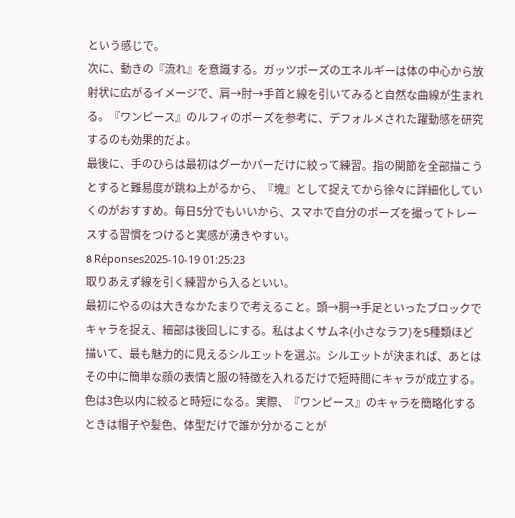という感じで。
次に、動きの『流れ』を意識する。ガッツポーズのエネルギーは体の中心から放射状に広がるイメージで、肩→肘→手首と線を引いてみると自然な曲線が生まれる。『ワンピース』のルフィのポーズを参考に、デフォルメされた躍動感を研究するのも効果的だよ。
最後に、手のひらは最初はグーかパーだけに絞って練習。指の関節を全部描こうとすると難易度が跳ね上がるから、『塊』として捉えてから徐々に詳細化していくのがおすすめ。毎日5分でもいいから、スマホで自分のポーズを撮ってトレースする習慣をつけると実感が湧きやすい。
8 Réponses2025-10-19 01:25:23
取りあえず線を引く練習から入るといい。
最初にやるのは大きなかたまりで考えること。頭→胴→手足といったブロックでキャラを捉え、細部は後回しにする。私はよくサムネ(小さなラフ)を5種類ほど描いて、最も魅力的に見えるシルエットを選ぶ。シルエットが決まれば、あとはその中に簡単な顔の表情と服の特徴を入れるだけで短時間にキャラが成立する。
色は3色以内に絞ると時短になる。実際、『ワンピース』のキャラを簡略化するときは帽子や髪色、体型だけで誰か分かることが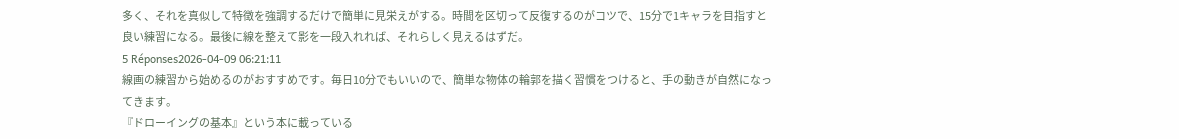多く、それを真似して特徴を強調するだけで簡単に見栄えがする。時間を区切って反復するのがコツで、15分で1キャラを目指すと良い練習になる。最後に線を整えて影を一段入れれば、それらしく見えるはずだ。
5 Réponses2026-04-09 06:21:11
線画の練習から始めるのがおすすめです。毎日10分でもいいので、簡単な物体の輪郭を描く習慣をつけると、手の動きが自然になってきます。
『ドローイングの基本』という本に載っている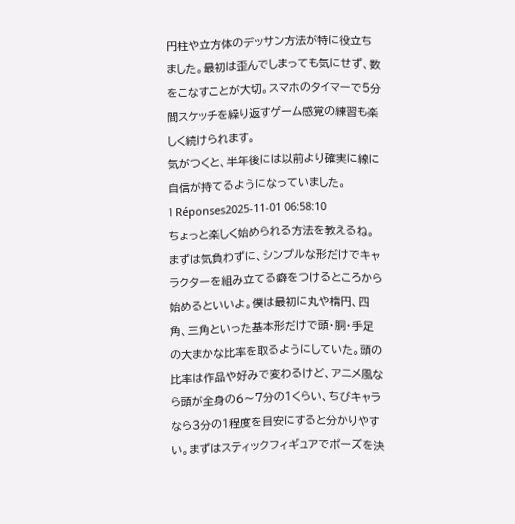円柱や立方体のデッサン方法が特に役立ちました。最初は歪んでしまっても気にせず、数をこなすことが大切。スマホのタイマーで5分間スケッチを繰り返すゲーム感覚の練習も楽しく続けられます。
気がつくと、半年後には以前より確実に線に自信が持てるようになっていました。
1 Réponses2025-11-01 06:58:10
ちょっと楽しく始められる方法を教えるね。まずは気負わずに、シンプルな形だけでキャラクターを組み立てる癖をつけるところから始めるといいよ。僕は最初に丸や楕円、四角、三角といった基本形だけで頭・胴・手足の大まかな比率を取るようにしていた。頭の比率は作品や好みで変わるけど、アニメ風なら頭が全身の6〜7分の1くらい、ちびキャラなら3分の1程度を目安にすると分かりやすい。まずはスティックフィギュアでポーズを決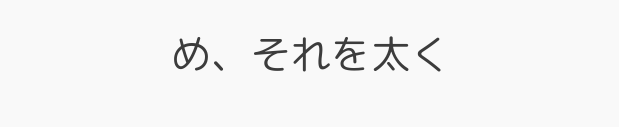め、それを太く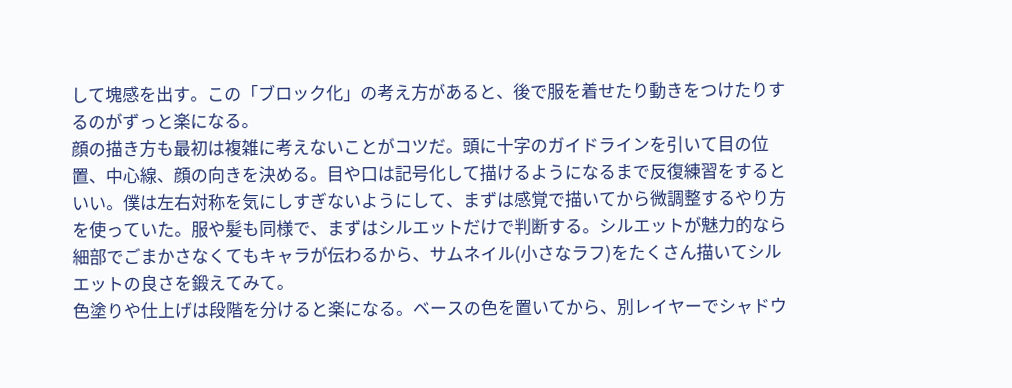して塊感を出す。この「ブロック化」の考え方があると、後で服を着せたり動きをつけたりするのがずっと楽になる。
顔の描き方も最初は複雑に考えないことがコツだ。頭に十字のガイドラインを引いて目の位置、中心線、顔の向きを決める。目や口は記号化して描けるようになるまで反復練習をするといい。僕は左右対称を気にしすぎないようにして、まずは感覚で描いてから微調整するやり方を使っていた。服や髪も同様で、まずはシルエットだけで判断する。シルエットが魅力的なら細部でごまかさなくてもキャラが伝わるから、サムネイル(小さなラフ)をたくさん描いてシルエットの良さを鍛えてみて。
色塗りや仕上げは段階を分けると楽になる。ベースの色を置いてから、別レイヤーでシャドウ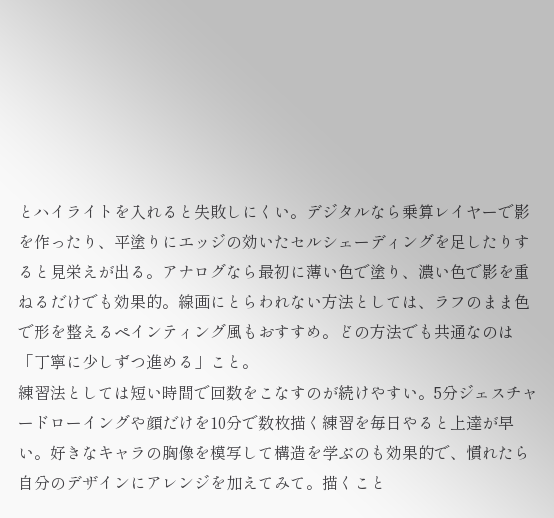とハイライトを入れると失敗しにくい。デジタルなら乗算レイヤーで影を作ったり、平塗りにエッジの効いたセルシェーディングを足したりすると見栄えが出る。アナログなら最初に薄い色で塗り、濃い色で影を重ねるだけでも効果的。線画にとらわれない方法としては、ラフのまま色で形を整えるペインティング風もおすすめ。どの方法でも共通なのは「丁寧に少しずつ進める」こと。
練習法としては短い時間で回数をこなすのが続けやすい。5分ジェスチャードローイングや顔だけを10分で数枚描く練習を毎日やると上達が早い。好きなキャラの胸像を模写して構造を学ぶのも効果的で、慣れたら自分のデザインにアレンジを加えてみて。描くこと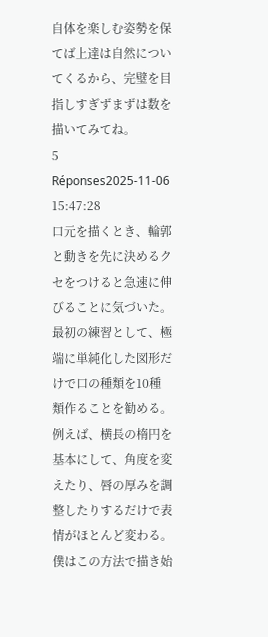自体を楽しむ姿勢を保てば上達は自然についてくるから、完璧を目指しすぎずまずは数を描いてみてね。
5 Réponses2025-11-06 15:47:28
口元を描くとき、輪郭と動きを先に決めるクセをつけると急速に伸びることに気づいた。最初の練習として、極端に単純化した図形だけで口の種類を10種類作ることを勧める。例えば、横長の楕円を基本にして、角度を変えたり、唇の厚みを調整したりするだけで表情がほとんど変わる。僕はこの方法で描き始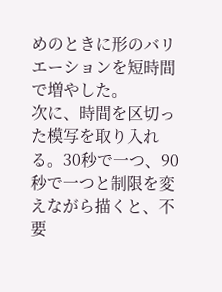めのときに形のバリエーションを短時間で増やした。
次に、時間を区切った模写を取り入れる。30秒で一つ、90秒で一つと制限を変えながら描くと、不要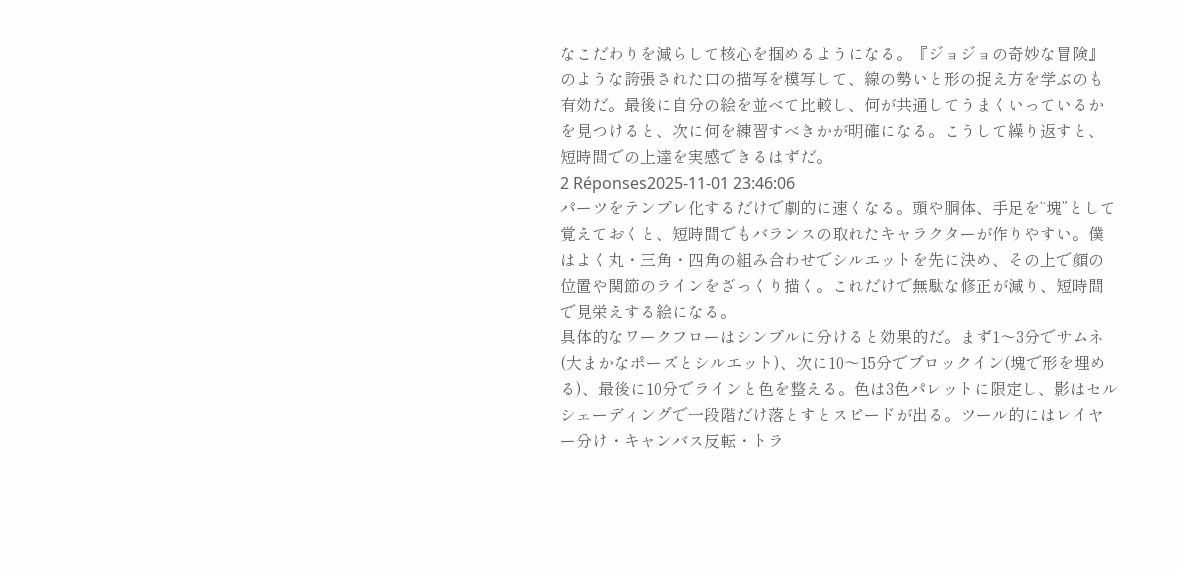なこだわりを減らして核心を掴めるようになる。『ジョジョの奇妙な冒険』のような誇張された口の描写を模写して、線の勢いと形の捉え方を学ぶのも有効だ。最後に自分の絵を並べて比較し、何が共通してうまくいっているかを見つけると、次に何を練習すべきかが明確になる。こうして繰り返すと、短時間での上達を実感できるはずだ。
2 Réponses2025-11-01 23:46:06
パーツをテンプレ化するだけで劇的に速くなる。頭や胴体、手足を“塊”として覚えておくと、短時間でもバランスの取れたキャラクターが作りやすい。僕はよく丸・三角・四角の組み合わせでシルエットを先に決め、その上で顔の位置や関節のラインをざっくり描く。これだけで無駄な修正が減り、短時間で見栄えする絵になる。
具体的なワークフローはシンプルに分けると効果的だ。まず1〜3分でサムネ(大まかなポーズとシルエット)、次に10〜15分でブロックイン(塊で形を埋める)、最後に10分でラインと色を整える。色は3色パレットに限定し、影はセルシェーディングで一段階だけ落とすとスピードが出る。ツール的にはレイヤー分け・キャンバス反転・トラ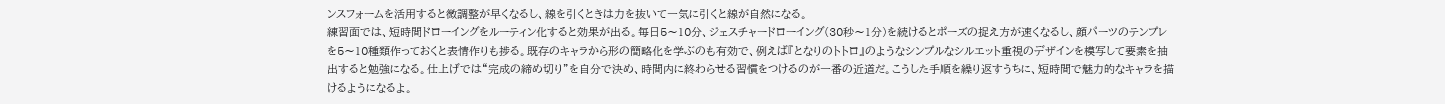ンスフォームを活用すると微調整が早くなるし、線を引くときは力を抜いて一気に引くと線が自然になる。
練習面では、短時間ドローイングをルーティン化すると効果が出る。毎日5〜10分、ジェスチャードローイング(30秒〜1分)を続けるとポーズの捉え方が速くなるし、顔パーツのテンプレを5〜10種類作っておくと表情作りも捗る。既存のキャラから形の簡略化を学ぶのも有効で、例えば『となりのトトロ』のようなシンプルなシルエット重視のデザインを模写して要素を抽出すると勉強になる。仕上げでは“完成の締め切り”を自分で決め、時間内に終わらせる習慣をつけるのが一番の近道だ。こうした手順を繰り返すうちに、短時間で魅力的なキャラを描けるようになるよ。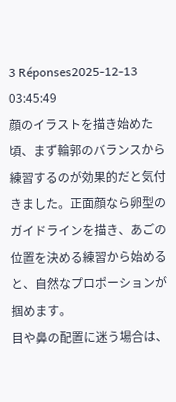3 Réponses2025-12-13 03:45:49
顔のイラストを描き始めた頃、まず輪郭のバランスから練習するのが効果的だと気付きました。正面顔なら卵型のガイドラインを描き、あごの位置を決める練習から始めると、自然なプロポーションが掴めます。
目や鼻の配置に迷う場合は、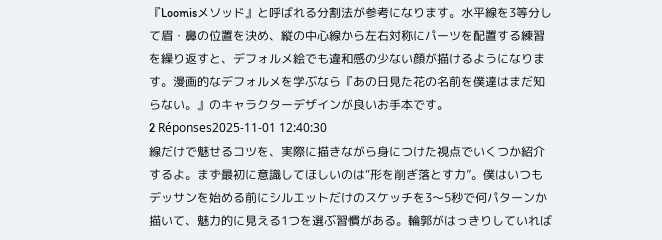『Loomisメソッド』と呼ばれる分割法が参考になります。水平線を3等分して眉・鼻の位置を決め、縦の中心線から左右対称にパーツを配置する練習を繰り返すと、デフォルメ絵でも違和感の少ない顔が描けるようになります。漫画的なデフォルメを学ぶなら『あの日見た花の名前を僕達はまだ知らない。』のキャラクターデザインが良いお手本です。
2 Réponses2025-11-01 12:40:30
線だけで魅せるコツを、実際に描きながら身につけた視点でいくつか紹介するよ。まず最初に意識してほしいのは“形を削ぎ落とす力”。僕はいつもデッサンを始める前にシルエットだけのスケッチを3〜5秒で何パターンか描いて、魅力的に見える1つを選ぶ習慣がある。輪郭がはっきりしていれば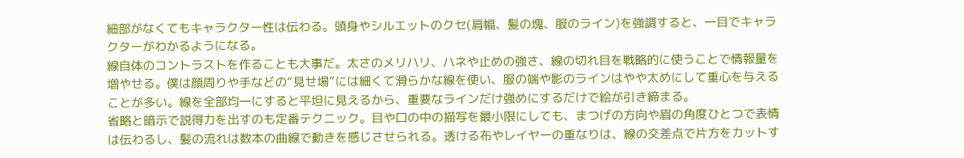細部がなくてもキャラクター性は伝わる。頭身やシルエットのクセ(肩幅、髪の塊、服のライン)を強調すると、一目でキャラクターがわかるようになる。
線自体のコントラストを作ることも大事だ。太さのメリハリ、ハネや止めの強さ、線の切れ目を戦略的に使うことで情報量を増やせる。僕は顔周りや手などの“見せ場”には細くて滑らかな線を使い、服の端や影のラインはやや太めにして重心を与えることが多い。線を全部均一にすると平坦に見えるから、重要なラインだけ強めにするだけで絵が引き締まる。
省略と暗示で説得力を出すのも定番テクニック。目や口の中の描写を最小限にしても、まつげの方向や眉の角度ひとつで表情は伝わるし、髪の流れは数本の曲線で動きを感じさせられる。透ける布やレイヤーの重なりは、線の交差点で片方をカットす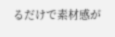るだけで素材感が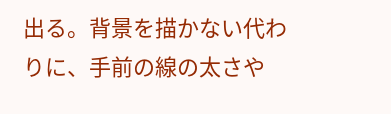出る。背景を描かない代わりに、手前の線の太さや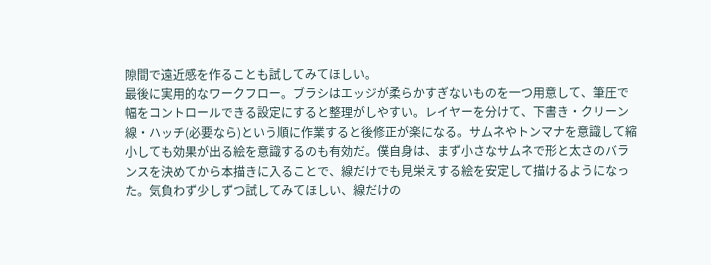隙間で遠近感を作ることも試してみてほしい。
最後に実用的なワークフロー。ブラシはエッジが柔らかすぎないものを一つ用意して、筆圧で幅をコントロールできる設定にすると整理がしやすい。レイヤーを分けて、下書き・クリーン線・ハッチ(必要なら)という順に作業すると後修正が楽になる。サムネやトンマナを意識して縮小しても効果が出る絵を意識するのも有効だ。僕自身は、まず小さなサムネで形と太さのバランスを決めてから本描きに入ることで、線だけでも見栄えする絵を安定して描けるようになった。気負わず少しずつ試してみてほしい、線だけの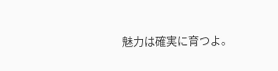魅力は確実に育つよ。